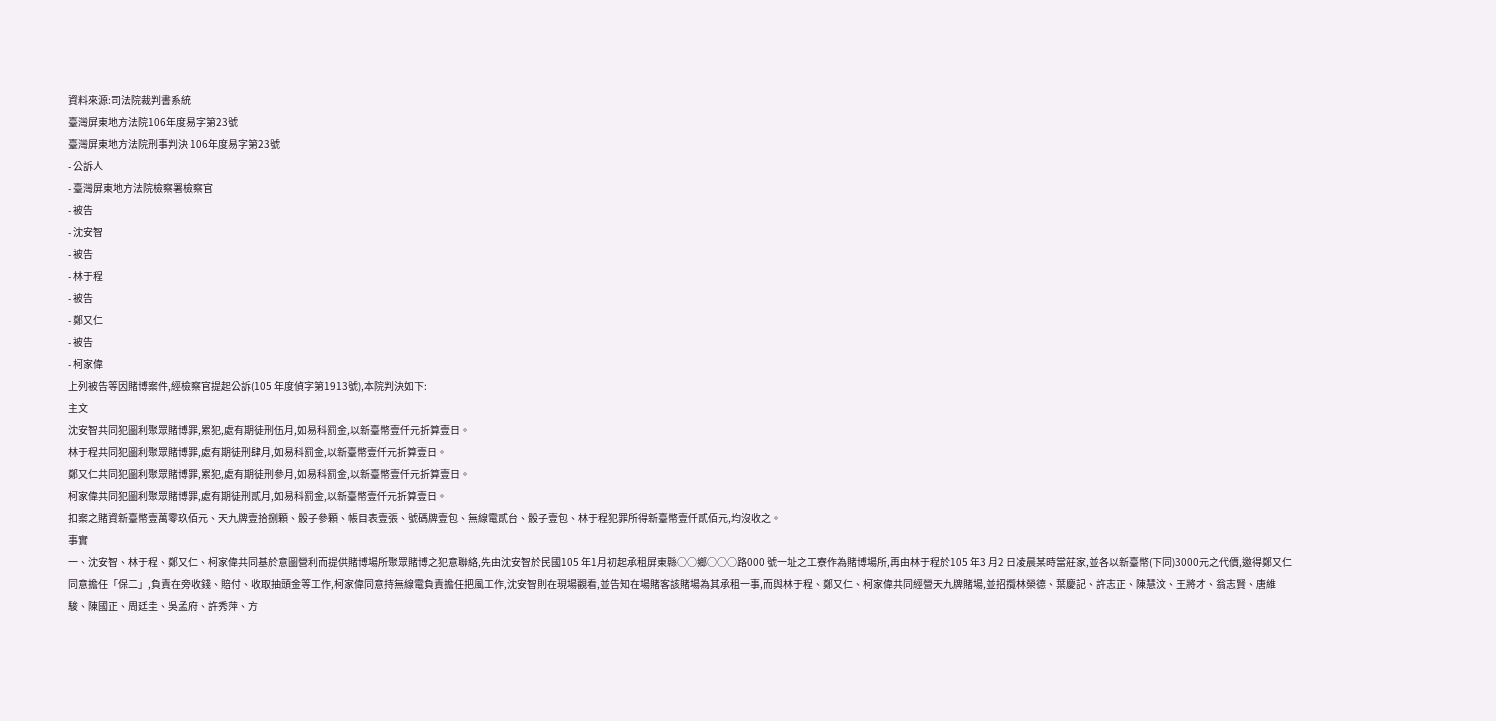資料來源:司法院裁判書系統
臺灣屏東地方法院106年度易字第23號
臺灣屏東地方法院刑事判決 106年度易字第23號
- 公訴人
- 臺灣屏東地方法院檢察署檢察官
- 被告
- 沈安智
- 被告
- 林于程
- 被告
- 鄭又仁
- 被告
- 柯家偉
上列被告等因賭博案件,經檢察官提起公訴(105 年度偵字第1913號),本院判決如下:
主文
沈安智共同犯圖利聚眾賭博罪,累犯,處有期徒刑伍月,如易科罰金,以新臺幣壹仟元折算壹日。
林于程共同犯圖利聚眾賭博罪,處有期徒刑肆月,如易科罰金,以新臺幣壹仟元折算壹日。
鄭又仁共同犯圖利聚眾賭博罪,累犯,處有期徒刑參月,如易科罰金,以新臺幣壹仟元折算壹日。
柯家偉共同犯圖利聚眾賭博罪,處有期徒刑貳月,如易科罰金,以新臺幣壹仟元折算壹日。
扣案之賭資新臺幣壹萬零玖佰元、天九牌壹拾捌顆、骰子參顆、帳目表壹張、號碼牌壹包、無線電貳台、骰子壹包、林于程犯罪所得新臺幣壹仟貳佰元,均沒收之。
事實
一、沈安智、林于程、鄭又仁、柯家偉共同基於意圖營利而提供賭博場所聚眾賭博之犯意聯絡,先由沈安智於民國105 年1月初起承租屏東縣○○鄉○○○路000 號一址之工寮作為賭博場所,再由林于程於105 年3 月2 日凌晨某時當莊家,並各以新臺幣(下同)3000元之代價,邀得鄭又仁同意擔任「保二」,負責在旁收錢、賠付、收取抽頭金等工作,柯家偉同意持無線電負責擔任把風工作,沈安智則在現場觀看,並告知在場賭客該賭場為其承租一事,而與林于程、鄭又仁、柯家偉共同經營天九牌賭場,並招攬林榮德、葉慶記、許志正、陳慧汶、王將才、翁志賢、唐維駿、陳國正、周廷圭、吳孟府、許秀萍、方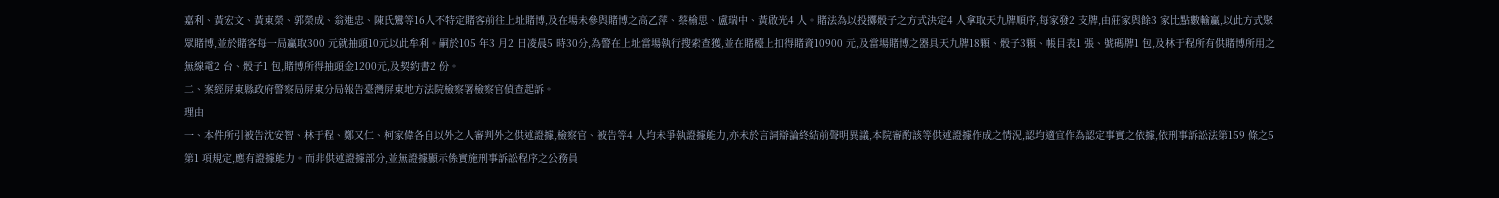嘉利、黃宏文、黃東榮、郭榮成、翁進忠、陳氏鸞等16人不特定賭客前往上址賭博,及在場未參與賭博之高乙萍、蔡榆思、盧瑞中、黃啟光4 人。賭法為以投擲骰子之方式決定4 人拿取天九牌順序,每家發2 支牌,由莊家與餘3 家比點數輸贏,以此方式聚眾賭博,並於賭客每一局贏取300 元就抽頭10元以此牟利。嗣於105 年3 月2 日凌晨5 時30分,為警在上址當場執行搜索查獲,並在賭檯上扣得賭資10900 元,及當場賭博之器具天九牌18顆、骰子3顆、帳目表1 張、號碼牌1 包,及林于程所有供賭博所用之無線電2 台、骰子1 包,賭博所得抽頭金1200元,及契約書2 份。
二、案經屏東縣政府警察局屏東分局報告臺灣屏東地方法院檢察署檢察官偵查起訴。
理由
一、本件所引被告沈安智、林于程、鄭又仁、柯家偉各自以外之人審判外之供述證據,檢察官、被告等4 人均未爭執證據能力,亦未於言詞辯論終結前聲明異議,本院審酌該等供述證據作成之情況,認均適宜作為認定事實之依據,依刑事訴訟法第159 條之5 第1 項規定,應有證據能力。而非供述證據部分,並無證據顯示係實施刑事訴訟程序之公務員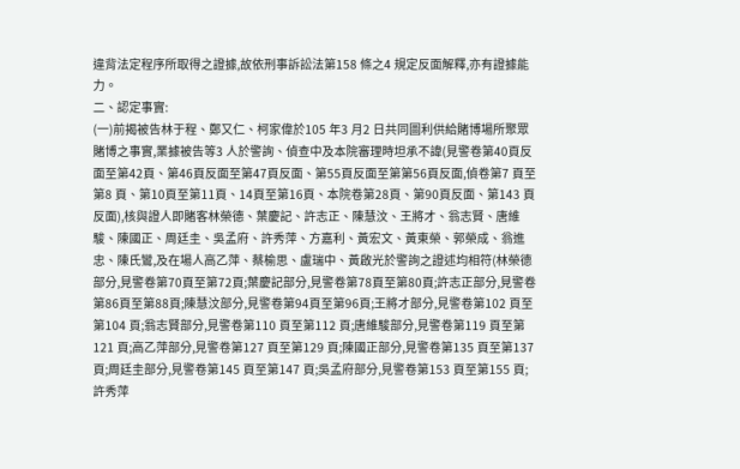違背法定程序所取得之證據,故依刑事訴訟法第158 條之4 規定反面解釋,亦有證據能力。
二、認定事實:
(一)前揭被告林于程、鄭又仁、柯家偉於105 年3 月2 日共同圖利供給賭博場所聚眾賭博之事實,業據被告等3 人於警詢、偵查中及本院審理時坦承不諱(見警卷第40頁反面至第42頁、第46頁反面至第47頁反面、第55頁反面至第第56頁反面,偵卷第7 頁至第8 頁、第10頁至第11頁、14頁至第16頁、本院卷第28頁、第90頁反面、第143 頁反面),核與證人即賭客林榮德、葉慶記、許志正、陳慧汶、王將才、翁志賢、唐維駿、陳國正、周廷圭、吳孟府、許秀萍、方嘉利、黃宏文、黃東榮、郭榮成、翁進忠、陳氏鸞,及在場人高乙萍、蔡榆思、盧瑞中、黃啟光於警詢之證述均相符(林榮德部分,見警卷第70頁至第72頁;葉慶記部分,見警卷第78頁至第80頁;許志正部分,見警卷第86頁至第88頁;陳慧汶部分,見警卷第94頁至第96頁;王將才部分,見警卷第102 頁至第104 頁;翁志賢部分,見警卷第110 頁至第112 頁;唐維駿部分,見警卷第119 頁至第121 頁;高乙萍部分,見警卷第127 頁至第129 頁;陳國正部分,見警卷第135 頁至第137 頁;周廷圭部分,見警卷第145 頁至第147 頁;吳孟府部分,見警卷第153 頁至第155 頁;許秀萍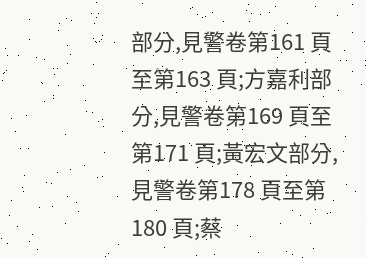部分,見警卷第161 頁至第163 頁;方嘉利部分,見警卷第169 頁至第171 頁;黃宏文部分,見警卷第178 頁至第180 頁;蔡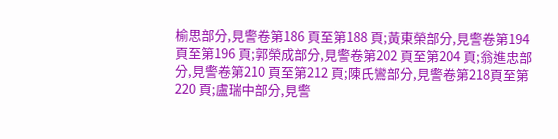榆思部分,見警卷第186 頁至第188 頁;黃東榮部分,見警卷第194 頁至第196 頁;郭榮成部分,見警卷第202 頁至第204 頁;翁進忠部分,見警卷第210 頁至第212 頁;陳氏鸞部分,見警卷第218頁至第220 頁;盧瑞中部分,見警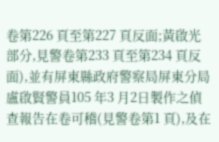卷第226 頁至第227 頁反面;黃啟光部分,見警卷第233 頁至第234 頁反面),並有屏東縣政府警察局屏東分局盧啟賢警員105 年3 月2日製作之偵查報告在卷可稽(見警卷第1 頁),及在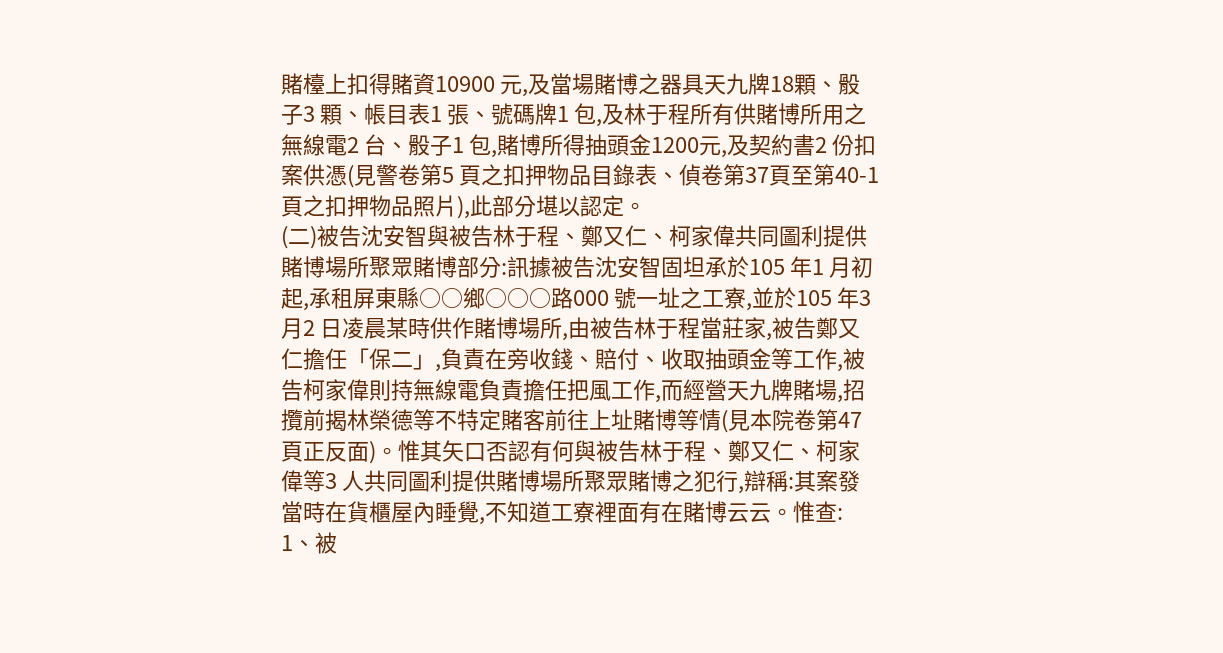賭檯上扣得賭資10900 元,及當場賭博之器具天九牌18顆、骰子3 顆、帳目表1 張、號碼牌1 包,及林于程所有供賭博所用之無線電2 台、骰子1 包,賭博所得抽頭金1200元,及契約書2 份扣案供憑(見警卷第5 頁之扣押物品目錄表、偵卷第37頁至第40-1頁之扣押物品照片),此部分堪以認定。
(二)被告沈安智與被告林于程、鄭又仁、柯家偉共同圖利提供賭博場所聚眾賭博部分:訊據被告沈安智固坦承於105 年1 月初起,承租屏東縣○○鄉○○○路000 號一址之工寮,並於105 年3 月2 日凌晨某時供作賭博場所,由被告林于程當莊家,被告鄭又仁擔任「保二」,負責在旁收錢、賠付、收取抽頭金等工作,被告柯家偉則持無線電負責擔任把風工作,而經營天九牌賭場,招攬前揭林榮德等不特定賭客前往上址賭博等情(見本院卷第47頁正反面)。惟其矢口否認有何與被告林于程、鄭又仁、柯家偉等3 人共同圖利提供賭博場所聚眾賭博之犯行,辯稱:其案發當時在貨櫃屋內睡覺,不知道工寮裡面有在賭博云云。惟查:
1、被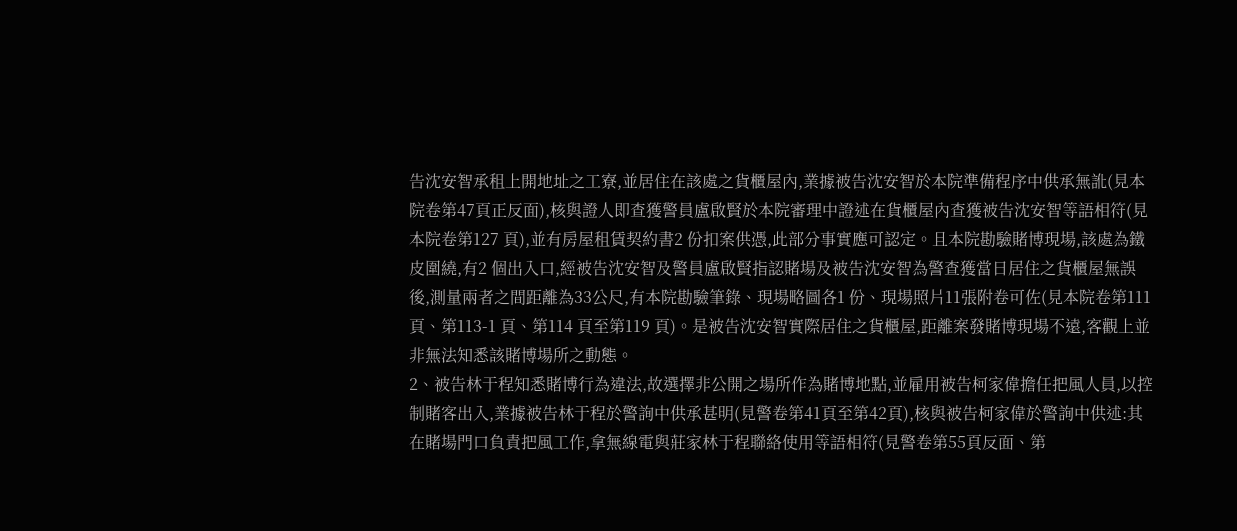告沈安智承租上開地址之工寮,並居住在該處之貨櫃屋內,業據被告沈安智於本院準備程序中供承無訛(見本院卷第47頁正反面),核與證人即查獲警員盧啟賢於本院審理中證述在貨櫃屋內查獲被告沈安智等語相符(見本院卷第127 頁),並有房屋租賃契約書2 份扣案供憑,此部分事實應可認定。且本院勘驗賭博現場,該處為鐵皮圍繞,有2 個出入口,經被告沈安智及警員盧啟賢指認賭場及被告沈安智為警查獲當日居住之貨櫃屋無誤後,測量兩者之間距離為33公尺,有本院勘驗筆錄、現場略圖各1 份、現場照片11張附卷可佐(見本院卷第111 頁、第113-1 頁、第114 頁至第119 頁)。是被告沈安智實際居住之貨櫃屋,距離案發賭博現場不遠,客觀上並非無法知悉該賭博場所之動態。
2、被告林于程知悉賭博行為違法,故選擇非公開之場所作為賭博地點,並雇用被告柯家偉擔任把風人員,以控制賭客出入,業據被告林于程於警詢中供承甚明(見警卷第41頁至第42頁),核與被告柯家偉於警詢中供述:其在賭場門口負責把風工作,拿無線電與莊家林于程聯絡使用等語相符(見警卷第55頁反面、第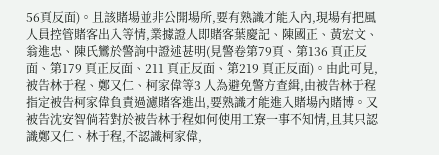56頁反面)。且該賭場並非公開場所,要有熟識才能入內,現場有把風人員控管賭客出入等情,業據證人即賭客葉慶記、陳國正、黃宏文、翁進忠、陳氏鸞於警詢中證述甚明(見警卷第79頁、第136 頁正反面、第179 頁正反面、211 頁正反面、第219 頁正反面)。由此可見,被告林于程、鄭又仁、柯家偉等3 人為避免警方查緝,由被告林于程指定被告柯家偉負責過濾賭客進出,要熟識才能進入賭場內賭博。又被告沈安智倘若對於被告林于程如何使用工寮一事不知情,且其只認識鄭又仁、林于程,不認識柯家偉,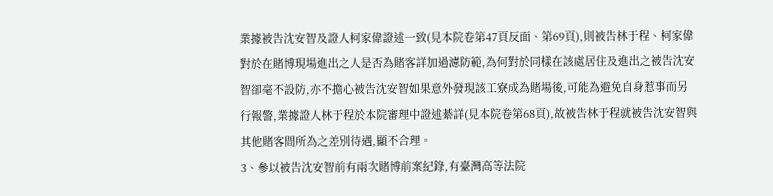業據被告沈安智及證人柯家偉證述一致(見本院卷第47頁反面、第69頁),則被告林于程、柯家偉對於在賭博現場進出之人是否為賭客詳加過濾防範,為何對於同樣在該處居住及進出之被告沈安智卻毫不設防,亦不擔心被告沈安智如果意外發現該工寮成為賭場後,可能為避免自身惹事而另行報警,業據證人林于程於本院審理中證述綦詳(見本院卷第68頁),故被告林于程就被告沈安智與其他賭客間所為之差別待遇,顯不合理。
3、參以被告沈安智前有兩次賭博前案紀錄,有臺灣高等法院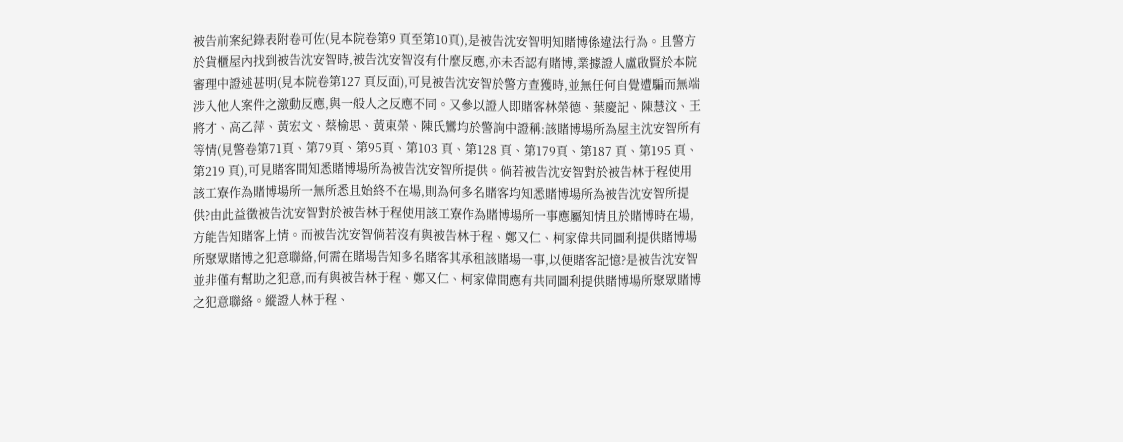被告前案紀錄表附卷可佐(見本院卷第9 頁至第10頁),是被告沈安智明知賭博係違法行為。且警方於貨櫃屋內找到被告沈安智時,被告沈安智沒有什麼反應,亦未否認有賭博,業據證人盧啟賢於本院審理中證述甚明(見本院卷第127 頁反面),可見被告沈安智於警方查獲時,並無任何自覺遭騙而無端涉入他人案件之激動反應,與一般人之反應不同。又參以證人即賭客林榮德、葉慶記、陳慧汶、王將才、高乙萍、黃宏文、蔡榆思、黃東榮、陳氏鸞均於警詢中證稱:該賭博場所為屋主沈安智所有等情(見警卷第71頁、第79頁、第95頁、第103 頁、第128 頁、第179頁、第187 頁、第195 頁、第219 頁),可見賭客間知悉賭博場所為被告沈安智所提供。倘若被告沈安智對於被告林于程使用該工寮作為賭博場所一無所悉且始終不在場,則為何多名賭客均知悉賭博場所為被告沈安智所提供?由此益徵被告沈安智對於被告林于程使用該工寮作為賭博場所一事應屬知情且於賭博時在場,方能告知賭客上情。而被告沈安智倘若沒有與被告林于程、鄭又仁、柯家偉共同圖利提供賭博場所聚眾賭博之犯意聯絡,何需在賭場告知多名賭客其承租該賭場一事,以便賭客記憶?是被告沈安智並非僅有幫助之犯意,而有與被告林于程、鄭又仁、柯家偉間應有共同圖利提供賭博場所聚眾賭博之犯意聯絡。縱證人林于程、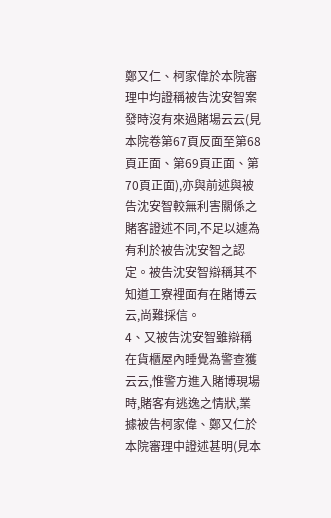鄭又仁、柯家偉於本院審理中均證稱被告沈安智案發時沒有來過賭場云云(見本院卷第67頁反面至第68頁正面、第69頁正面、第70頁正面),亦與前述與被告沈安智較無利害關係之賭客證述不同,不足以遽為有利於被告沈安智之認定。被告沈安智辯稱其不知道工寮裡面有在賭博云云,尚難採信。
4、又被告沈安智雖辯稱在貨櫃屋內睡覺為警查獲云云,惟警方進入賭博現場時,賭客有逃逸之情狀,業據被告柯家偉、鄭又仁於本院審理中證述甚明(見本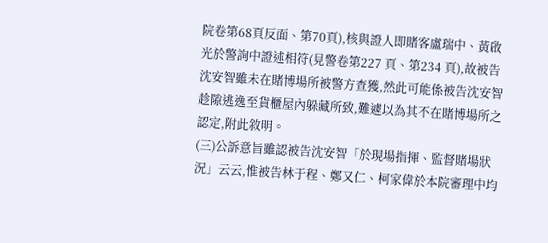院卷第68頁反面、第70頁),核與證人即賭客盧瑞中、黃啟光於警詢中證述相符(見警卷第227 頁、第234 頁),故被告沈安智雖未在賭博場所被警方查獲,然此可能係被告沈安智趁隙逃逸至貨櫃屋內躲藏所致,難遽以為其不在賭博場所之認定,附此敘明。
(三)公訴意旨雖認被告沈安智「於現場指揮、監督賭場狀況」云云,惟被告林于程、鄭又仁、柯家偉於本院審理中均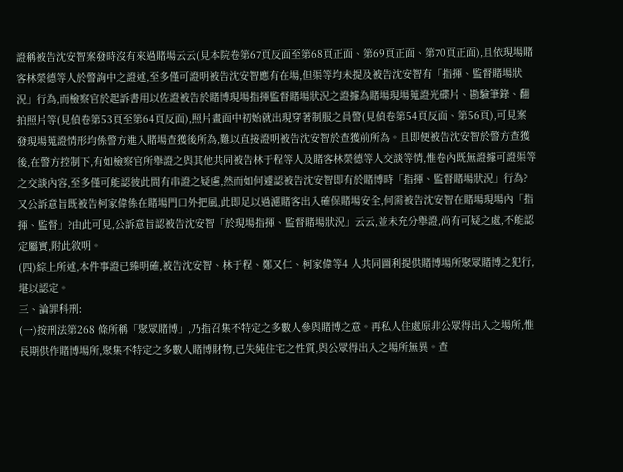證稱被告沈安智案發時沒有來過賭場云云(見本院卷第67頁反面至第68頁正面、第69頁正面、第70頁正面),且依現場賭客林榮德等人於警詢中之證述,至多僅可證明被告沈安智應有在場,但渠等均未提及被告沈安智有「指揮、監督賭場狀況」行為,而檢察官於起訴書用以佐證被告於賭博現場指揮監督賭場狀況之證據為賭場現場蒐證光碟片、勘驗筆錄、翻拍照片等(見偵卷第53頁至第64頁反面),照片畫面中初始就出現穿著制服之員警(見偵卷第54頁反面、第56頁),可見案發現場蒐證情形均係警方進入賭場查獲後所為,難以直接證明被告沈安智於查獲前所為。且即便被告沈安智於警方查獲後,在警方控制下,有如檢察官所舉證之與其他共同被告林于程等人及賭客林榮德等人交談等情,惟卷內既無證據可證渠等之交談內容,至多僅可能認彼此間有串證之疑慮,然而如何遽認被告沈安智即有於賭博時「指揮、監督賭場狀況」行為?又公訴意旨既被告柯家偉係在賭場門口外把風,此即足以過濾賭客出入確保賭場安全,何需被告沈安智在賭場現場內「指揮、監督」?由此可見,公訴意旨認被告沈安智「於現場指揮、監督賭場狀況」云云,並未充分舉證,尚有可疑之處,不能認定屬實,附此敘明。
(四)綜上所述,本件事證已臻明確,被告沈安智、林于程、鄭又仁、柯家偉等4 人共同圖利提供賭博場所聚眾賭博之犯行,堪以認定。
三、論罪科刑:
(一)按刑法第268 條所稱「聚眾賭博」,乃指召集不特定之多數人參與賭博之意。再私人住處原非公眾得出入之場所,惟長期供作賭博場所,聚集不特定之多數人賭博財物,已失純住宅之性質,與公眾得出入之場所無異。查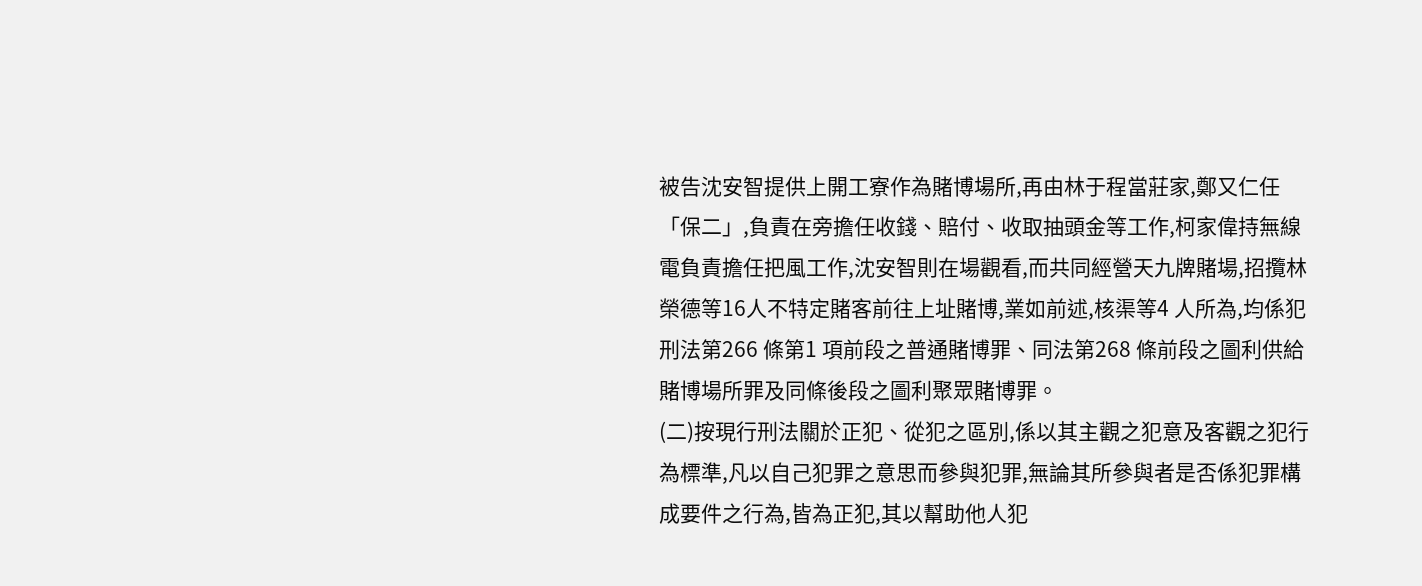被告沈安智提供上開工寮作為賭博場所,再由林于程當莊家,鄭又仁任「保二」,負責在旁擔任收錢、賠付、收取抽頭金等工作,柯家偉持無線電負責擔任把風工作,沈安智則在場觀看,而共同經營天九牌賭場,招攬林榮德等16人不特定賭客前往上址賭博,業如前述,核渠等4 人所為,均係犯刑法第266 條第1 項前段之普通賭博罪、同法第268 條前段之圖利供給賭博場所罪及同條後段之圖利聚眾賭博罪。
(二)按現行刑法關於正犯、從犯之區別,係以其主觀之犯意及客觀之犯行為標準,凡以自己犯罪之意思而參與犯罪,無論其所參與者是否係犯罪構成要件之行為,皆為正犯,其以幫助他人犯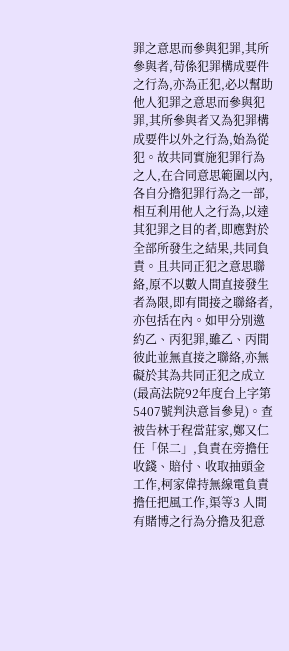罪之意思而參與犯罪,其所參與者,苟係犯罪構成要件之行為,亦為正犯,必以幫助他人犯罪之意思而參與犯罪,其所參與者又為犯罪構成要件以外之行為,始為從犯。故共同實施犯罪行為之人,在合同意思範圍以內,各自分擔犯罪行為之一部,相互利用他人之行為,以達其犯罪之目的者,即應對於全部所發生之結果,共同負責。且共同正犯之意思聯絡,原不以數人間直接發生者為限,即有間接之聯絡者,亦包括在內。如甲分別邀約乙、丙犯罪,雖乙、丙間彼此並無直接之聯絡,亦無礙於其為共同正犯之成立(最高法院92年度台上字第5407號判決意旨參見)。查被告林于程當莊家,鄭又仁任「保二」,負責在旁擔任收錢、賠付、收取抽頭金工作,柯家偉持無線電負責擔任把風工作,渠等3 人間有賭博之行為分擔及犯意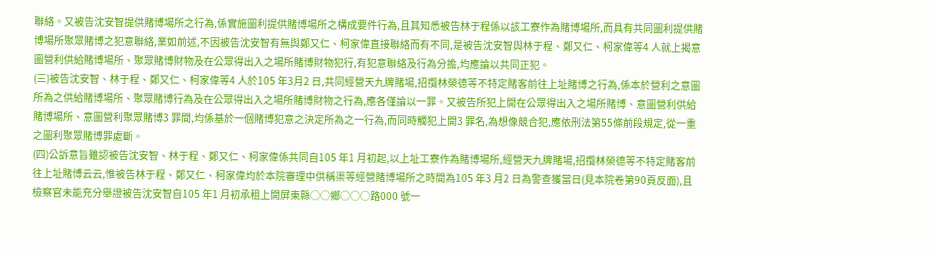聯絡。又被告沈安智提供賭博場所之行為,係實施圖利提供賭博場所之構成要件行為,且其知悉被告林于程係以該工寮作為賭博場所,而具有共同圖利提供賭博場所聚眾賭博之犯意聯絡,業如前述,不因被告沈安智有無與鄭又仁、柯家偉直接聯絡而有不同,是被告沈安智與林于程、鄭又仁、柯家偉等4 人就上揭意圖營利供給賭博場所、聚眾賭博財物及在公眾得出入之場所賭博財物犯行,有犯意聯絡及行為分擔,均應論以共同正犯。
(三)被告沈安智、林于程、鄭又仁、柯家偉等4 人於105 年3月2 日,共同經營天九牌賭場,招攬林榮德等不特定賭客前往上址賭博之行為,係本於營利之意圖所為之供給賭博場所、聚眾賭博行為及在公眾得出入之場所賭博財物之行為,應各僅論以一罪。又被告所犯上開在公眾得出入之場所賭博、意圖營利供給賭博場所、意圖營利聚眾賭博3 罪間,均係基於一個賭博犯意之決定所為之一行為,而同時觸犯上開3 罪名,為想像競合犯,應依刑法第55條前段規定,從一重之圖利聚眾賭博罪處斷。
(四)公訴意旨雖認被告沈安智、林于程、鄭又仁、柯家偉係共同自105 年1 月初起,以上址工寮作為賭博場所,經營天九牌賭場,招攬林榮德等不特定賭客前往上址賭博云云,惟被告林于程、鄭又仁、柯家偉均於本院審理中供稱渠等經營賭博場所之時間為105 年3 月2 日為警查獲當日(見本院卷第90頁反面),且檢察官未能充分舉證被告沈安智自105 年1 月初承租上開屏東縣○○鄉○○○路000 號一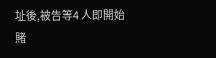址後,被告等4 人即開始賭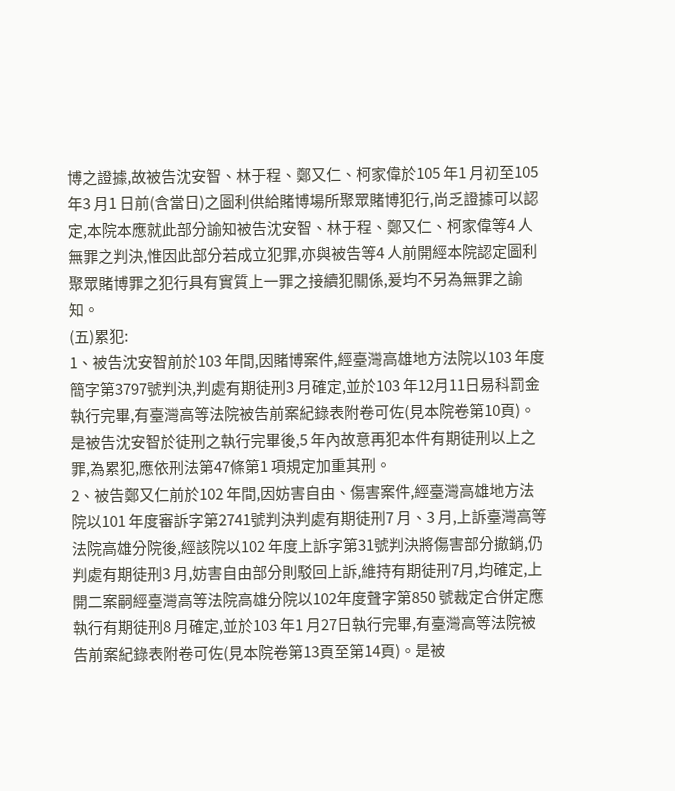博之證據,故被告沈安智、林于程、鄭又仁、柯家偉於105 年1 月初至105 年3 月1 日前(含當日)之圖利供給賭博場所聚眾賭博犯行,尚乏證據可以認定,本院本應就此部分諭知被告沈安智、林于程、鄭又仁、柯家偉等4 人無罪之判決,惟因此部分若成立犯罪,亦與被告等4 人前開經本院認定圖利聚眾賭博罪之犯行具有實質上一罪之接續犯關係,爰均不另為無罪之諭知。
(五)累犯:
1、被告沈安智前於103 年間,因賭博案件,經臺灣高雄地方法院以103 年度簡字第3797號判決,判處有期徒刑3 月確定,並於103 年12月11日易科罰金執行完畢,有臺灣高等法院被告前案紀錄表附卷可佐(見本院卷第10頁)。是被告沈安智於徒刑之執行完畢後,5 年內故意再犯本件有期徒刑以上之罪,為累犯,應依刑法第47條第1 項規定加重其刑。
2、被告鄭又仁前於102 年間,因妨害自由、傷害案件,經臺灣高雄地方法院以101 年度審訴字第2741號判決判處有期徒刑7 月、3 月,上訴臺灣高等法院高雄分院後,經該院以102 年度上訴字第31號判決將傷害部分撤銷,仍判處有期徒刑3 月,妨害自由部分則駁回上訴,維持有期徒刑7月,均確定,上開二案嗣經臺灣高等法院高雄分院以102年度聲字第850 號裁定合併定應執行有期徒刑8 月確定,並於103 年1 月27日執行完畢,有臺灣高等法院被告前案紀錄表附卷可佐(見本院卷第13頁至第14頁)。是被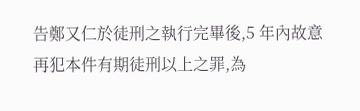告鄭又仁於徒刑之執行完畢後,5 年內故意再犯本件有期徒刑以上之罪,為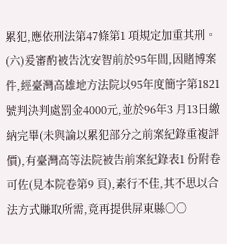累犯,應依刑法第47條第1 項規定加重其刑。
(六)爰審酌被告沈安智前於95年間,因賭博案件,經臺灣高雄地方法院以95年度簡字第1821號判決判處罰金4000元,並於96年3 月13日繳納完畢(未與論以累犯部分之前案紀錄重複評價),有臺灣高等法院被告前案紀錄表1 份附卷可佐(見本院卷第9 頁),素行不佳,其不思以合法方式賺取所需,竟再提供屏東縣○○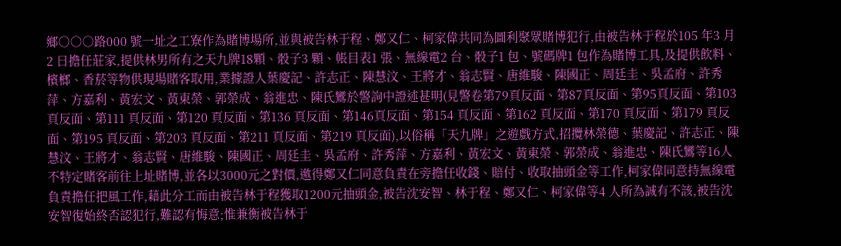鄉○○○路000 號一址之工寮作為賭博場所,並與被告林于程、鄭又仁、柯家偉共同為圖利聚眾賭博犯行,由被告林于程於105 年3 月2 日擔任莊家,提供林男所有之天九牌18顆、骰子3 顆、帳目表1 張、無線電2 台、骰子1 包、號碼牌1 包作為賭博工具,及提供飲料、檳榔、香菸等物供現場賭客取用,業據證人葉慶記、許志正、陳慧汶、王將才、翁志賢、唐維駿、陳國正、周廷圭、吳孟府、許秀萍、方嘉利、黃宏文、黃東榮、郭榮成、翁進忠、陳氏鸞於警詢中證述甚明(見警卷第79頁反面、第87頁反面、第95頁反面、第103 頁反面、第111 頁反面、第120 頁反面、第136 頁反面、第146頁反面、第154 頁反面、第162 頁反面、第170 頁反面、第179 頁反面、第195 頁反面、第203 頁反面、第211 頁反面、第219 頁反面),以俗稱「天九牌」之遊戲方式,招攬林榮德、葉慶記、許志正、陳慧汶、王將才、翁志賢、唐維駿、陳國正、周廷圭、吳孟府、許秀萍、方嘉利、黃宏文、黃東榮、郭榮成、翁進忠、陳氏鸞等16人不特定賭客前往上址賭博,並各以3000元之對價,邀得鄭又仁同意負責在旁擔任收錢、賠付、收取抽頭金等工作,柯家偉同意持無線電負責擔任把風工作,藉此分工而由被告林于程獲取1200元抽頭金,被告沈安智、林于程、鄭又仁、柯家偉等4 人所為誠有不該,被告沈安智復始終否認犯行,難認有悔意;惟兼衡被告林于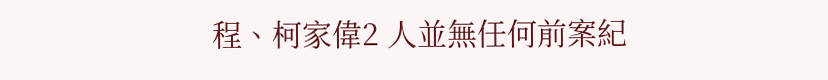程、柯家偉2 人並無任何前案紀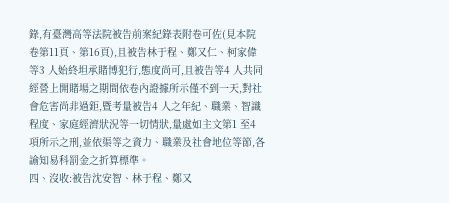錄,有臺灣高等法院被告前案紀錄表附卷可佐(見本院卷第11頁、第16頁),且被告林于程、鄭又仁、柯家偉等3 人始終坦承賭博犯行,態度尚可,且被告等4 人共同經營上開賭場之期間依卷內證據所示僅不到一天,對社會危害尚非過鉅,暨考量被告4 人之年紀、職業、智識程度、家庭經濟狀況等一切情狀,量處如主文第1 至4 項所示之刑,並依渠等之資力、職業及社會地位等節,各諭知易科罰金之折算標準。
四、沒收:被告沈安智、林于程、鄭又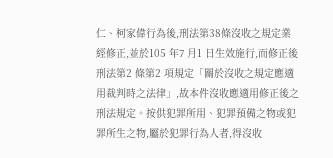仁、柯家偉行為後,刑法第38條沒收之規定業經修正,並於105 年7 月1 日生效施行,而修正後刑法第2 條第2 項規定「關於沒收之規定應適用裁判時之法律」,故本件沒收應適用修正後之刑法規定。按供犯罪所用、犯罪預備之物或犯罪所生之物,屬於犯罪行為人者,得沒收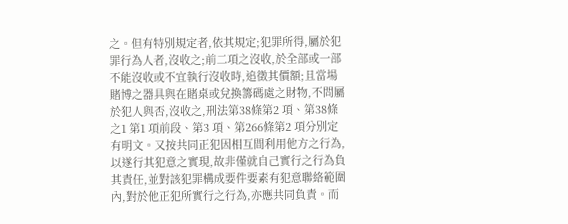之。但有特別規定者,依其規定;犯罪所得,屬於犯罪行為人者,沒收之;前二項之沒收,於全部或一部不能沒收或不宜執行沒收時,追徵其價額;且當場賭博之器具與在賭桌或兌換籌碼處之財物,不問屬於犯人與否,沒收之,刑法第38條第2 項、第38條之1 第1 項前段、第3 項、第266條第2 項分別定有明文。又按共同正犯因相互間利用他方之行為,以遂行其犯意之實現,故非僅就自己實行之行為負其責任,並對該犯罪構成要件要素有犯意聯絡範圍內,對於他正犯所實行之行為,亦應共同負責。而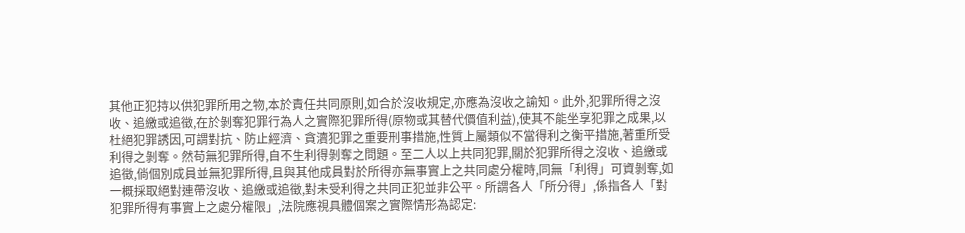其他正犯持以供犯罪所用之物,本於責任共同原則,如合於沒收規定,亦應為沒收之諭知。此外,犯罪所得之沒收、追繳或追徵,在於剝奪犯罪行為人之實際犯罪所得(原物或其替代價值利益),使其不能坐享犯罪之成果,以杜絕犯罪誘因,可謂對抗、防止經濟、貪瀆犯罪之重要刑事措施,性質上屬類似不當得利之衡平措施,著重所受利得之剝奪。然苟無犯罪所得,自不生利得剝奪之問題。至二人以上共同犯罪,關於犯罪所得之沒收、追繳或追徵,倘個別成員並無犯罪所得,且與其他成員對於所得亦無事實上之共同處分權時,同無「利得」可資剝奪,如一概採取絕對連帶沒收、追繳或追徵,對未受利得之共同正犯並非公平。所謂各人「所分得」,係指各人「對犯罪所得有事實上之處分權限」,法院應視具體個案之實際情形為認定: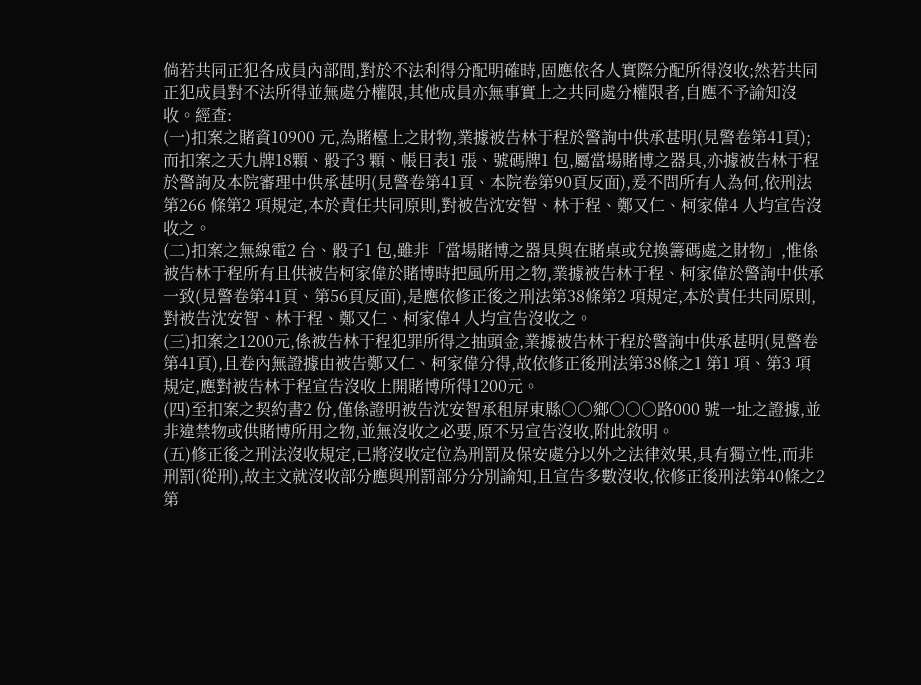倘若共同正犯各成員內部間,對於不法利得分配明確時,固應依各人實際分配所得沒收;然若共同正犯成員對不法所得並無處分權限,其他成員亦無事實上之共同處分權限者,自應不予諭知沒收。經查:
(一)扣案之賭資10900 元,為賭檯上之財物,業據被告林于程於警詢中供承甚明(見警卷第41頁);而扣案之天九牌18顆、骰子3 顆、帳目表1 張、號碼牌1 包,屬當場賭博之器具,亦據被告林于程於警詢及本院審理中供承甚明(見警卷第41頁、本院卷第90頁反面),爰不問所有人為何,依刑法第266 條第2 項規定,本於責任共同原則,對被告沈安智、林于程、鄭又仁、柯家偉4 人均宣告沒收之。
(二)扣案之無線電2 台、骰子1 包,雖非「當場賭博之器具與在賭桌或兌換籌碼處之財物」,惟係被告林于程所有且供被告柯家偉於賭博時把風所用之物,業據被告林于程、柯家偉於警詢中供承一致(見警卷第41頁、第56頁反面),是應依修正後之刑法第38條第2 項規定,本於責任共同原則,對被告沈安智、林于程、鄭又仁、柯家偉4 人均宣告沒收之。
(三)扣案之1200元,係被告林于程犯罪所得之抽頭金,業據被告林于程於警詢中供承甚明(見警卷第41頁),且卷內無證據由被告鄭又仁、柯家偉分得,故依修正後刑法第38條之1 第1 項、第3 項規定,應對被告林于程宣告沒收上開賭博所得1200元。
(四)至扣案之契約書2 份,僅係證明被告沈安智承租屏東縣○○鄉○○○路000 號一址之證據,並非違禁物或供賭博所用之物,並無沒收之必要,原不另宣告沒收,附此敘明。
(五)修正後之刑法沒收規定,已將沒收定位為刑罰及保安處分以外之法律效果,具有獨立性,而非刑罰(從刑),故主文就沒收部分應與刑罰部分分別諭知,且宣告多數沒收,依修正後刑法第40條之2 第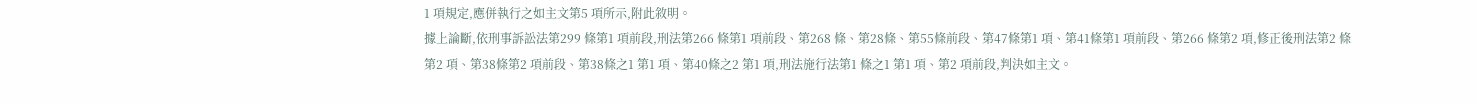1 項規定,應併執行之如主文第5 項所示,附此敘明。
據上論斷,依刑事訴訟法第299 條第1 項前段,刑法第266 條第1 項前段、第268 條、第28條、第55條前段、第47條第1 項、第41條第1 項前段、第266 條第2 項,修正後刑法第2 條第2 項、第38條第2 項前段、第38條之1 第1 項、第40條之2 第1 項,刑法施行法第1 條之1 第1 項、第2 項前段,判決如主文。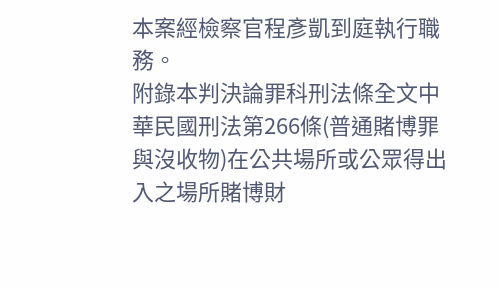本案經檢察官程彥凱到庭執行職務。
附錄本判決論罪科刑法條全文中華民國刑法第266條(普通賭博罪與沒收物)在公共場所或公眾得出入之場所賭博財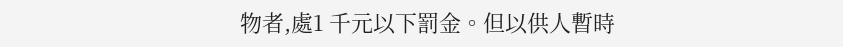物者,處1 千元以下罰金。但以供人暫時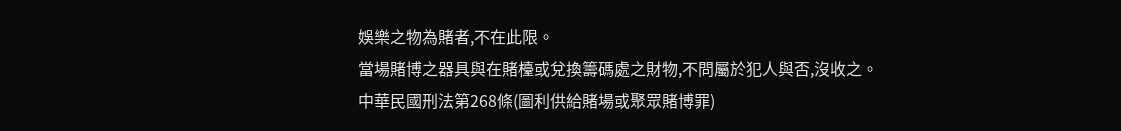娛樂之物為賭者,不在此限。
當場賭博之器具與在賭檯或兌換籌碼處之財物,不問屬於犯人與否,沒收之。
中華民國刑法第268條(圖利供給賭場或聚眾賭博罪)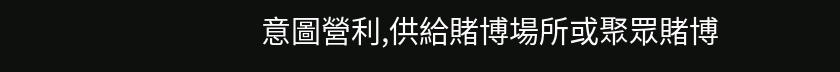意圖營利,供給賭博場所或聚眾賭博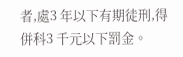者,處3 年以下有期徒刑,得併科3 千元以下罰金。